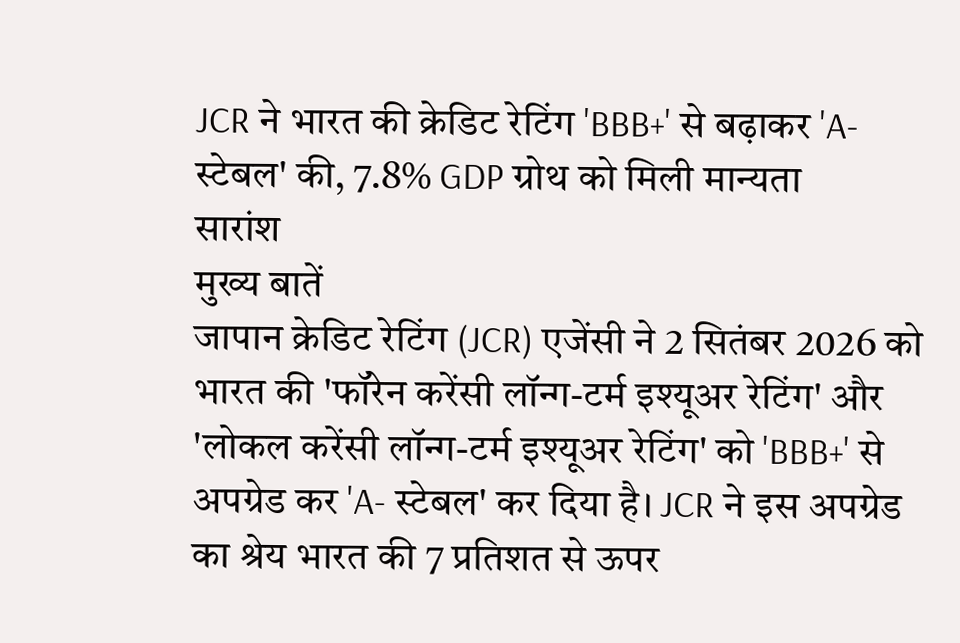JCR ने भारत की क्रेडिट रेटिंग 'BBB+' से बढ़ाकर 'A- स्टेबल' की, 7.8% GDP ग्रोथ को मिली मान्यता
सारांश
मुख्य बातें
जापान क्रेडिट रेटिंग (JCR) एजेंसी ने 2 सितंबर 2026 को भारत की 'फॉरेन करेंसी लॉन्ग-टर्म इश्यूअर रेटिंग' और 'लोकल करेंसी लॉन्ग-टर्म इश्यूअर रेटिंग' को 'BBB+' से अपग्रेड कर 'A- स्टेबल' कर दिया है। JCR ने इस अपग्रेड का श्रेय भारत की 7 प्रतिशत से ऊपर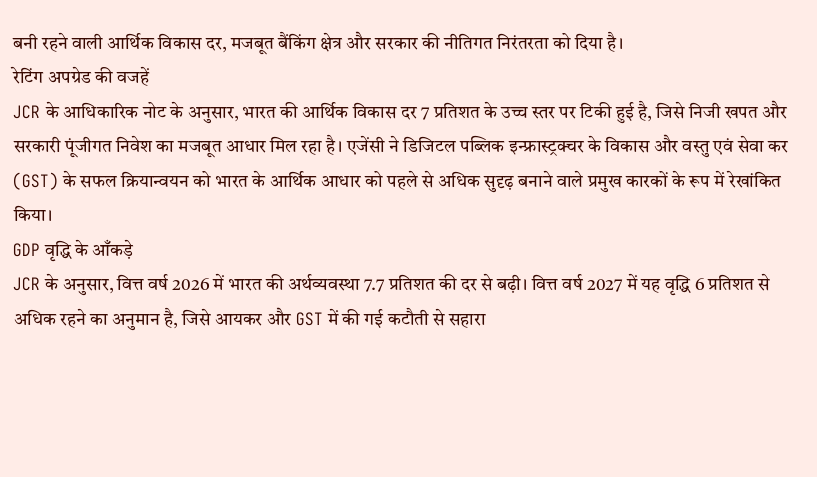बनी रहने वाली आर्थिक विकास दर, मजबूत बैंकिंग क्षेत्र और सरकार की नीतिगत निरंतरता को दिया है।
रेटिंग अपग्रेड की वजहें
JCR के आधिकारिक नोट के अनुसार, भारत की आर्थिक विकास दर 7 प्रतिशत के उच्च स्तर पर टिकी हुई है, जिसे निजी खपत और सरकारी पूंजीगत निवेश का मजबूत आधार मिल रहा है। एजेंसी ने डिजिटल पब्लिक इन्फ्रास्ट्रक्चर के विकास और वस्तु एवं सेवा कर (GST) के सफल क्रियान्वयन को भारत के आर्थिक आधार को पहले से अधिक सुदृढ़ बनाने वाले प्रमुख कारकों के रूप में रेखांकित किया।
GDP वृद्धि के आँकड़े
JCR के अनुसार, वित्त वर्ष 2026 में भारत की अर्थव्यवस्था 7.7 प्रतिशत की दर से बढ़ी। वित्त वर्ष 2027 में यह वृद्धि 6 प्रतिशत से अधिक रहने का अनुमान है, जिसे आयकर और GST में की गई कटौती से सहारा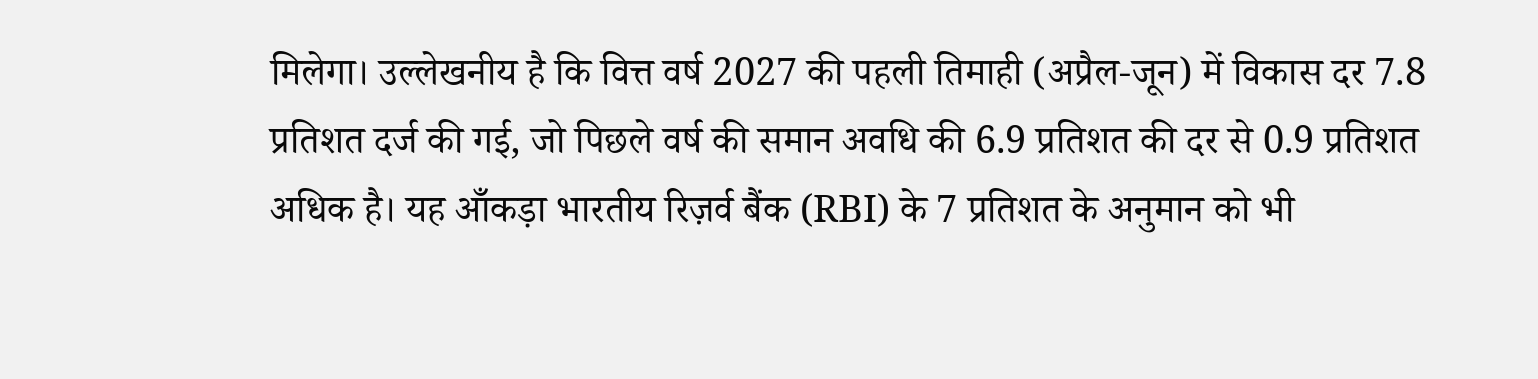मिलेगा। उल्लेखनीय है कि वित्त वर्ष 2027 की पहली तिमाही (अप्रैल-जून) में विकास दर 7.8 प्रतिशत दर्ज की गई, जो पिछले वर्ष की समान अवधि की 6.9 प्रतिशत की दर से 0.9 प्रतिशत अधिक है। यह आँकड़ा भारतीय रिज़र्व बैंक (RBI) के 7 प्रतिशत के अनुमान को भी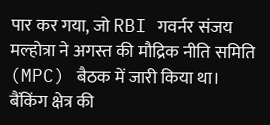पार कर गया, जो RBI गवर्नर संजय मल्होत्रा ने अगस्त की मौद्रिक नीति समिति (MPC) बैठक में जारी किया था।
बैंकिंग क्षेत्र की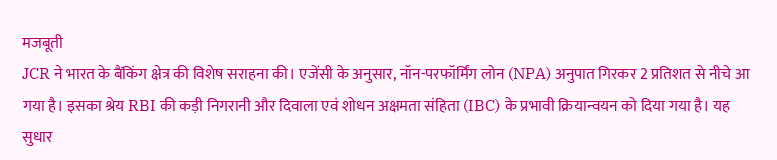मजबूती
JCR ने भारत के बैंकिंग क्षेत्र की विशेष सराहना की। एजेंसी के अनुसार, नॉन-परफॉर्मिंग लोन (NPA) अनुपात गिरकर 2 प्रतिशत से नीचे आ गया है। इसका श्रेय RBI की कड़ी निगरानी और दिवाला एवं शोधन अक्षमता संहिता (IBC) के प्रभावी क्रियान्वयन को दिया गया है। यह सुधार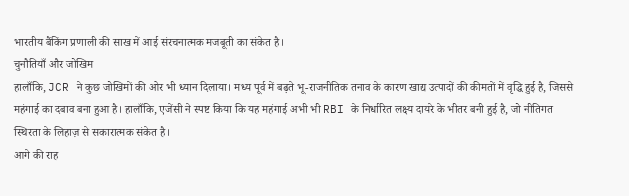भारतीय बैंकिंग प्रणाली की साख में आई संरचनात्मक मजबूती का संकेत है।
चुनौतियाँ और जोखिम
हालाँकि, JCR ने कुछ जोखिमों की ओर भी ध्यान दिलाया। मध्य पूर्व में बढ़ते भू-राजनीतिक तनाव के कारण खाद्य उत्पादों की कीमतों में वृद्धि हुई है, जिससे महंगाई का दबाव बना हुआ है। हालाँकि, एजेंसी ने स्पष्ट किया कि यह महंगाई अभी भी RBI के निर्धारित लक्ष्य दायरे के भीतर बनी हुई है, जो नीतिगत स्थिरता के लिहाज़ से सकारात्मक संकेत है।
आगे की राह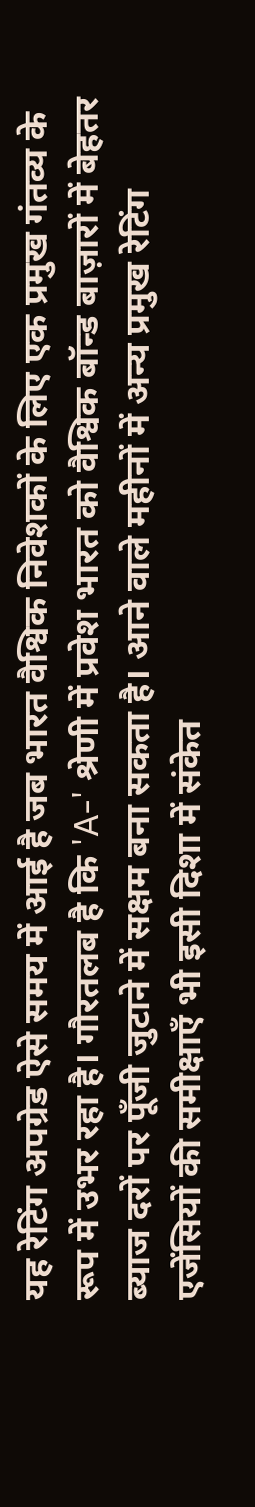यह रेटिंग अपग्रेड ऐसे समय में आई है जब भारत वैश्विक निवेशकों के लिए एक प्रमुख गंतव्य के रूप में उभर रहा है। गौरतलब है कि 'A-' श्रेणी में प्रवेश भारत को वैश्विक बॉन्ड बाज़ारों में बेहतर ब्याज दरों पर पूँजी जुटाने में सक्षम बना सकता है। आने वाले महीनों में अन्य प्रमुख रेटिंग एजेंसियों की समीक्षाएँ भी इसी दिशा में संकेत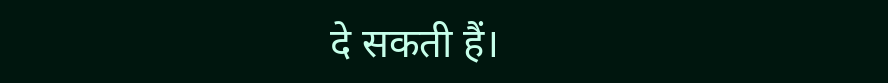दे सकती हैं।